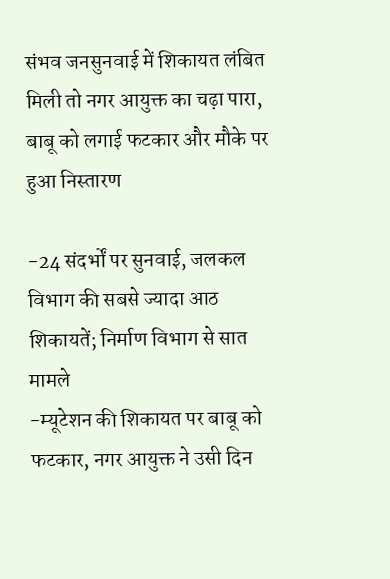संभव जनसुनवाई में शिकायत लंबित मिली तो नगर आयुक्त का चढ़ा पारा, बाबू को लगाई फटकार और मौके पर हुआ निस्तारण

-24 संदर्भों पर सुनवाई, जलकल विभाग की सबसे ज्यादा आठ शिकायतें; निर्माण विभाग से सात मामले
-म्यूटेशन की शिकायत पर बाबू को फटकार, नगर आयुक्त ने उसी दिन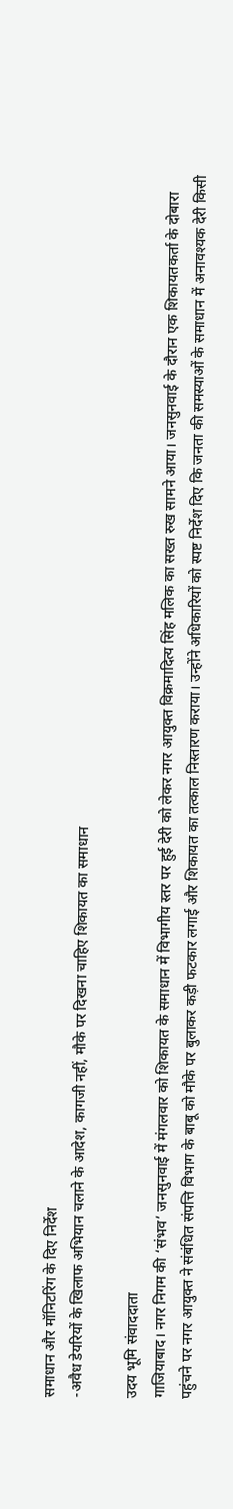समाधान और मॉनिटरिंग के दिए निर्देश
-अवैध डेयरियों के खिलाफ अभियान चलाने के आदेश, कागजी नहीं, मौके पर दिखना चाहिए शिकायत का समाधान

उदय भूमि संवाददाता
गाजियाबाद। नगर निगम की ‘संभव’ जनसुनवाई में मंगलवार को शिकायत के समाधान में विभागीय स्तर पर हुई देरी को लेकर नगर आयुक्त विक्रमादित्य सिंह मलिक का सख्त रुख सामने आया। जनसुनवाई के दौरान एक शिकायतकर्ता के दोबारा पहुंचने पर नगर आयुक्त ने संबंधित संपत्ति विभाग के बाबू को मौके पर बुलाकर कड़ी फटकार लगाई और शिकायत का तत्काल निस्तारण कराया। उन्होंने अधिकारियों को स्पष्ट निर्देश दिए कि जनता की समस्याओं के समाधान में अनावश्यक देरी किसी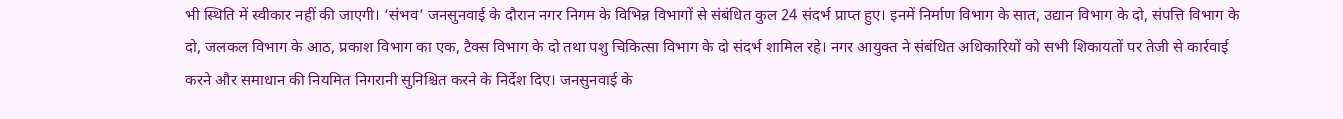भी स्थिति में स्वीकार नहीं की जाएगी। ‘संभव’ जनसुनवाई के दौरान नगर निगम के विभिन्न विभागों से संबंधित कुल 24 संदर्भ प्राप्त हुए। इनमें निर्माण विभाग के सात, उद्यान विभाग के दो, संपत्ति विभाग के दो, जलकल विभाग के आठ, प्रकाश विभाग का एक, टैक्स विभाग के दो तथा पशु चिकित्सा विभाग के दो संदर्भ शामिल रहे। नगर आयुक्त ने संबंधित अधिकारियों को सभी शिकायतों पर तेजी से कार्रवाई करने और समाधान की नियमित निगरानी सुनिश्चित करने के निर्देश दिए। जनसुनवाई के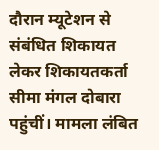दौरान म्यूटेशन से संबंधित शिकायत लेकर शिकायतकर्ता सीमा मंगल दोबारा पहुंचीं। मामला लंबित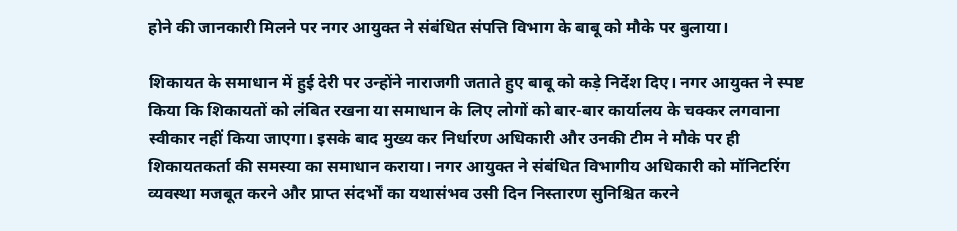होने की जानकारी मिलने पर नगर आयुक्त ने संबंधित संपत्ति विभाग के बाबू को मौके पर बुलाया।

शिकायत के समाधान में हुई देरी पर उन्होंने नाराजगी जताते हुए बाबू को कड़े निर्देश दिए। नगर आयुक्त ने स्पष्ट किया कि शिकायतों को लंबित रखना या समाधान के लिए लोगों को बार-बार कार्यालय के चक्कर लगवाना स्वीकार नहीं किया जाएगा। इसके बाद मुख्य कर निर्धारण अधिकारी और उनकी टीम ने मौके पर ही शिकायतकर्ता की समस्या का समाधान कराया। नगर आयुक्त ने संबंधित विभागीय अधिकारी को मॉनिटरिंग व्यवस्था मजबूत करने और प्राप्त संदर्भों का यथासंभव उसी दिन निस्तारण सुनिश्चित करने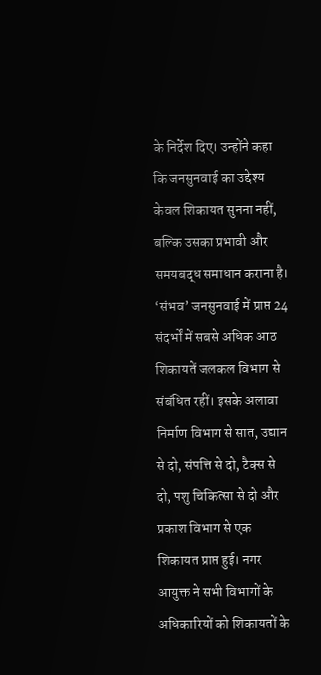के निर्देश दिए। उन्होंने कहा कि जनसुनवाई का उद्देश्य केवल शिकायत सुनना नहीं, बल्कि उसका प्रभावी और समयबद्ध समाधान कराना है। ‘संभव’ जनसुनवाई में प्राप्त 24 संदर्भों में सबसे अधिक आठ शिकायतें जलकल विभाग से संबंधित रहीं। इसके अलावा निर्माण विभाग से सात, उद्यान से दो, संपत्ति से दो, टैक्स से दो, पशु चिकित्सा से दो और प्रकाश विभाग से एक शिकायत प्राप्त हुई। नगर आयुक्त ने सभी विभागों के अधिकारियों को शिकायतों के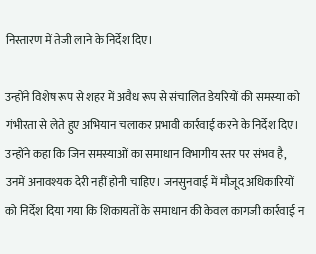निस्तारण में तेजी लाने के निर्देश दिए।

उन्होंने विशेष रूप से शहर में अवैध रूप से संचालित डेयरियों की समस्या को गंभीरता से लेते हुए अभियान चलाकर प्रभावी कार्रवाई करने के निर्देश दिए। उन्होंने कहा कि जिन समस्याओं का समाधान विभागीय स्तर पर संभव है, उनमें अनावश्यक देरी नहीं होनी चाहिए। जनसुनवाई में मौजूद अधिकारियों को निर्देश दिया गया कि शिकायतों के समाधान की केवल कागजी कार्रवाई न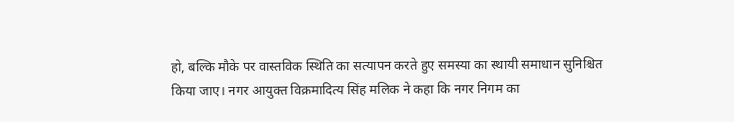हो, बल्कि मौके पर वास्तविक स्थिति का सत्यापन करते हुए समस्या का स्थायी समाधान सुनिश्चित किया जाए। नगर आयुक्त विक्रमादित्य सिंह मलिक ने कहा कि नगर निगम का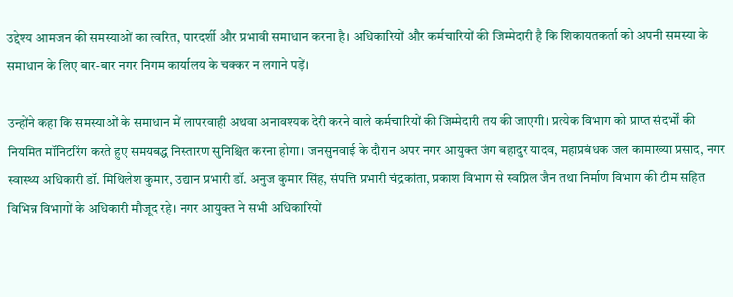उद्देश्य आमजन की समस्याओं का त्वरित, पारदर्शी और प्रभावी समाधान करना है। अधिकारियों और कर्मचारियों की जिम्मेदारी है कि शिकायतकर्ता को अपनी समस्या के समाधान के लिए बार-बार नगर निगम कार्यालय के चक्कर न लगाने पड़ें।

उन्होंने कहा कि समस्याओं के समाधान में लापरवाही अथवा अनावश्यक देरी करने वाले कर्मचारियों की जिम्मेदारी तय की जाएगी। प्रत्येक विभाग को प्राप्त संदर्भों की नियमित मॉनिटरिंग करते हुए समयबद्ध निस्तारण सुनिश्चित करना होगा। जनसुनवाई के दौरान अपर नगर आयुक्त जंग बहादुर यादव, महाप्रबंधक जल कामाख्या प्रसाद, नगर स्वास्थ्य अधिकारी डॉ. मिथिलेश कुमार, उद्यान प्रभारी डॉ. अनुज कुमार सिंह, संपत्ति प्रभारी चंद्रकांता, प्रकाश विभाग से स्वप्निल जैन तथा निर्माण विभाग की टीम सहित विभिन्न विभागों के अधिकारी मौजूद रहे। नगर आयुक्त ने सभी अधिकारियों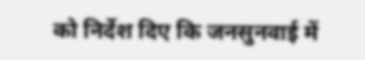को निर्देश दिए कि जनसुनवाई में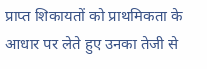प्राप्त शिकायतों को प्राथमिकता के आधार पर लेते हुए उनका तेजी से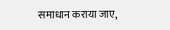समाधान कराया जाए,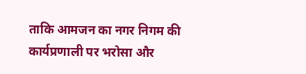ताकि आमजन का नगर निगम की कार्यप्रणाली पर भरोसा और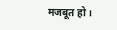मजबूत हो।